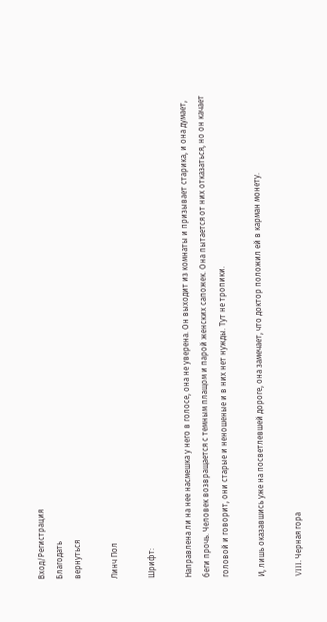Вход/Регистрация
Благодать
вернуться

Линч Пол

Шрифт:

Направлена ли на нее насмешка у него в голосе, она не уверена. Он выходит из комнаты и призывает старика, и она думает, беги прочь. Человек возвращается с темным плащом и парой женских сапожек. Она пытается от них отказаться, но он качает головой и говорит, они старые и неношеные и в них нет нужды. Тут не тропики.

И, лишь оказавшись уже на посветлевшей дороге, она замечает, что доктор положил ей в карман монету.

VIII. Черная гора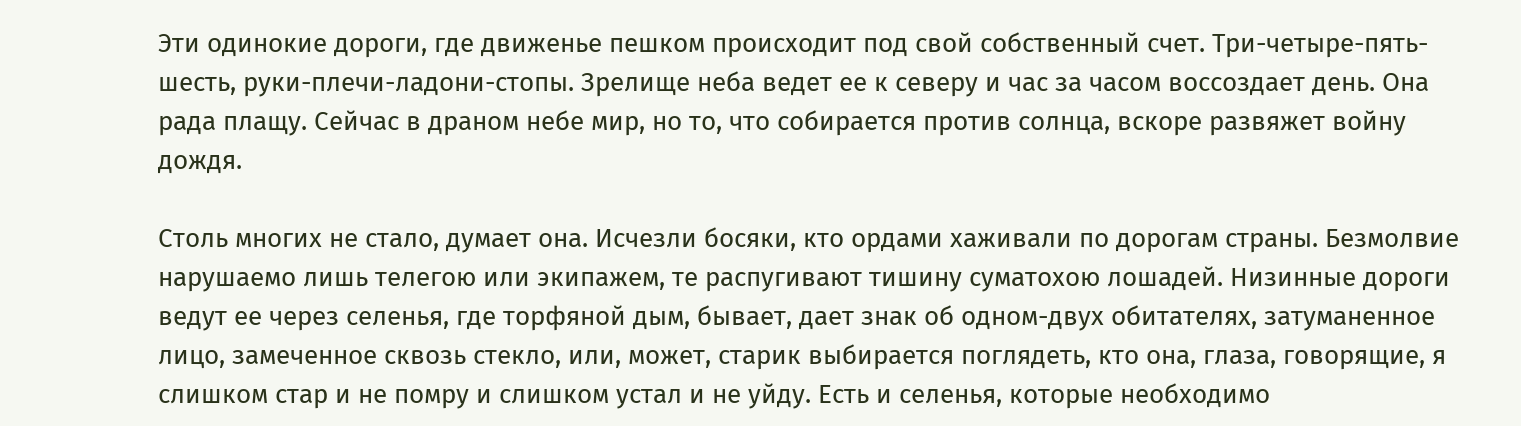Эти одинокие дороги, где движенье пешком происходит под свой собственный счет. Три-четыре-пять-шесть, руки-плечи-ладони-стопы. Зрелище неба ведет ее к северу и час за часом воссоздает день. Она рада плащу. Сейчас в драном небе мир, но то, что собирается против солнца, вскоре развяжет войну дождя.

Столь многих не стало, думает она. Исчезли босяки, кто ордами хаживали по дорогам страны. Безмолвие нарушаемо лишь телегою или экипажем, те распугивают тишину суматохою лошадей. Низинные дороги ведут ее через селенья, где торфяной дым, бывает, дает знак об одном-двух обитателях, затуманенное лицо, замеченное сквозь стекло, или, может, старик выбирается поглядеть, кто она, глаза, говорящие, я слишком стар и не помру и слишком устал и не уйду. Есть и селенья, которые необходимо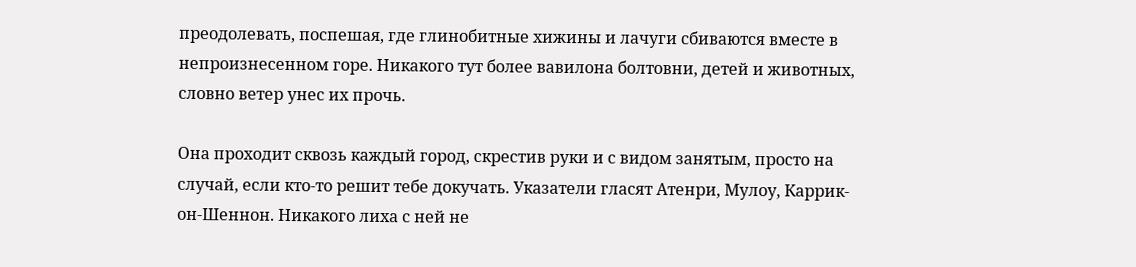преодолевать, поспешая, где глинобитные хижины и лачуги сбиваются вместе в непроизнесенном горе. Никакого тут более вавилона болтовни, детей и животных, словно ветер унес их прочь.

Она проходит сквозь каждый город, скрестив руки и с видом занятым, просто на случай, если кто-то решит тебе докучать. Указатели гласят Атенри, Мулоу, Каррик-он-Шеннон. Никакого лиха с ней не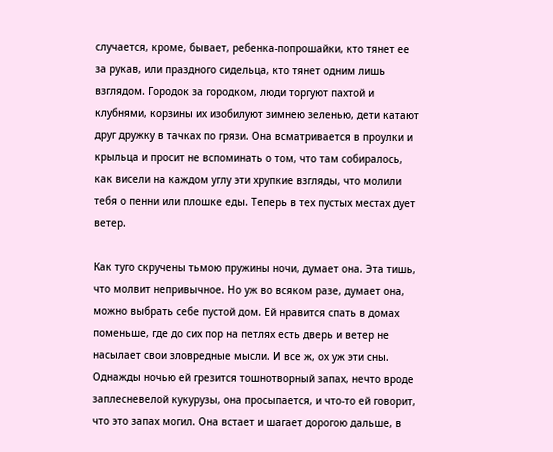случается, кроме, бывает, ребенка-попрошайки, кто тянет ее за рукав, или праздного сидельца, кто тянет одним лишь взглядом. Городок за городком, люди торгуют пахтой и клубнями, корзины их изобилуют зимнею зеленью, дети катают друг дружку в тачках по грязи. Она всматривается в проулки и крыльца и просит не вспоминать о том, что там собиралось, как висели на каждом углу эти хрупкие взгляды, что молили тебя о пенни или плошке еды. Теперь в тех пустых местах дует ветер.

Как туго скручены тьмою пружины ночи, думает она. Эта тишь, что молвит непривычное. Но уж во всяком разе, думает она, можно выбрать себе пустой дом. Ей нравится спать в домах поменьше, где до сих пор на петлях есть дверь и ветер не насылает свои зловредные мысли. И все ж, ох уж эти сны. Однажды ночью ей грезится тошнотворный запах, нечто вроде заплесневелой кукурузы, она просыпается, и что-то ей говорит, что это запах могил. Она встает и шагает дорогою дальше, в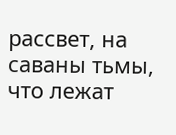рассвет, на саваны тьмы, что лежат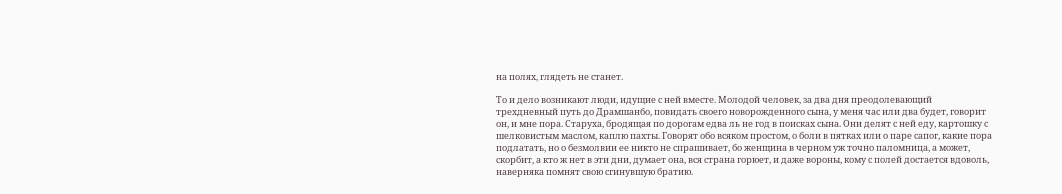на полях, глядеть не станет.

То и дело возникают люди, идущие с ней вместе. Молодой человек, за два дня преодолевающий трехдневный путь до Драмшанбо, повидать своего новорожденного сына, у меня час или два будет, говорит он, и мне пора. Старуха, бродящая по дорогам едва ль не год в поисках сына. Они делят с ней еду, картошку с шелковистым маслом, каплю пахты. Говорят обо всяком простом, о боли в пятках или о паре сапог, какие пора подлатать, но о безмолвии ее никто не спрашивает, бо женщина в черном уж точно паломница, а может, скорбит, а кто ж нет в эти дни, думает она, вся страна горюет, и даже вороны, кому с полей достается вдоволь, наверняка помнят свою сгинувшую братию.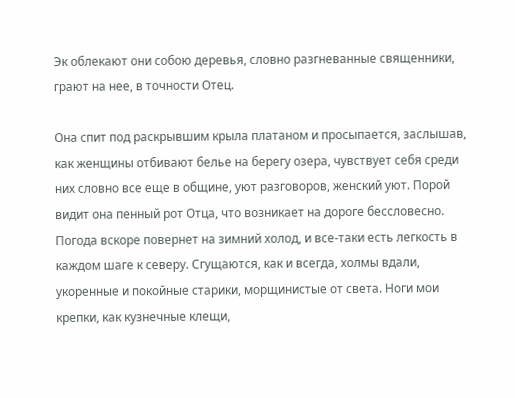Эк облекают они собою деревья, словно разгневанные священники, грают на нее, в точности Отец.

Она спит под раскрывшим крыла платаном и просыпается, заслышав, как женщины отбивают белье на берегу озера, чувствует себя среди них словно все еще в общине, уют разговоров, женский уют. Порой видит она пенный рот Отца, что возникает на дороге бессловесно. Погода вскоре повернет на зимний холод, и все-таки есть легкость в каждом шаге к северу. Сгущаются, как и всегда, холмы вдали, укоренные и покойные старики, морщинистые от света. Ноги мои крепки, как кузнечные клещи,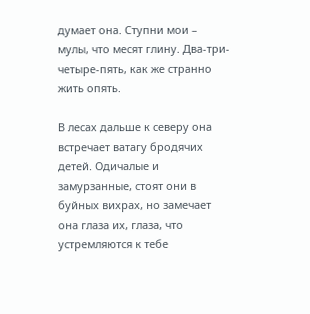думает она. Ступни мои – мулы, что месят глину. Два-три-четыре-пять, как же странно жить опять.

В лесах дальше к северу она встречает ватагу бродячих детей. Одичалые и замурзанные, стоят они в буйных вихрах, но замечает она глаза их, глаза, что устремляются к тебе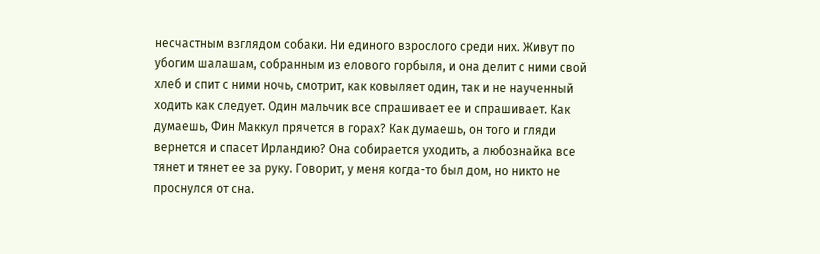несчастным взглядом собаки. Ни единого взрослого среди них. Живут по убогим шалашам, собранным из елового горбыля, и она делит с ними свой хлеб и спит с ними ночь, смотрит, как ковыляет один, так и не наученный ходить как следует. Один мальчик все спрашивает ее и спрашивает. Как думаешь, Фин Маккул прячется в горах? Как думаешь, он того и гляди вернется и спасет Ирландию? Она собирается уходить, а любознайка все тянет и тянет ее за руку. Говорит, у меня когда-то был дом, но никто не проснулся от сна.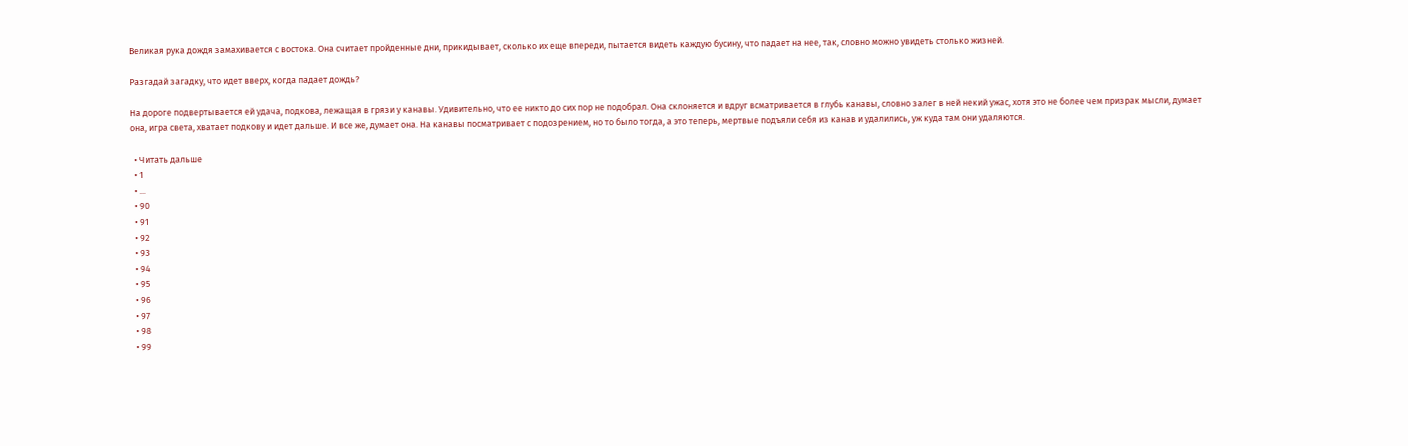Великая рука дождя замахивается с востока. Она считает пройденные дни, прикидывает, сколько их еще впереди, пытается видеть каждую бусину, что падает на нее, так, словно можно увидеть столько жизней.

Разгадай загадку, что идет вверх, когда падает дождь?

На дороге подвертывается ей удача, подкова, лежащая в грязи у канавы. Удивительно, что ее никто до сих пор не подобрал. Она склоняется и вдруг всматривается в глубь канавы, словно залег в ней некий ужас, хотя это не более чем призрак мысли, думает она, игра света, хватает подкову и идет дальше. И все же, думает она. На канавы посматривает с подозрением, но то было тогда, а это теперь, мертвые подъяли себя из канав и удалились, уж куда там они удаляются.

  • Читать дальше
  • 1
  • ...
  • 90
  • 91
  • 92
  • 93
  • 94
  • 95
  • 96
  • 97
  • 98
  • 99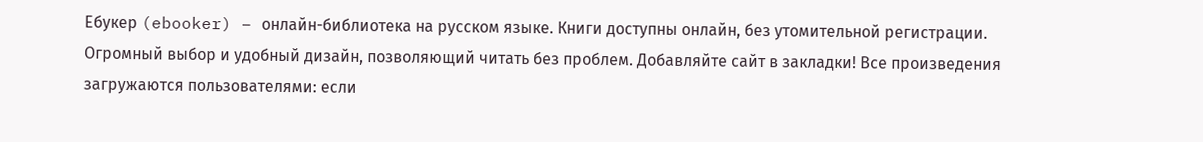Ебукер (ebooker) – онлайн-библиотека на русском языке. Книги доступны онлайн, без утомительной регистрации. Огромный выбор и удобный дизайн, позволяющий читать без проблем. Добавляйте сайт в закладки! Все произведения загружаются пользователями: если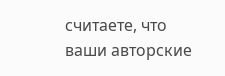считаете, что ваши авторские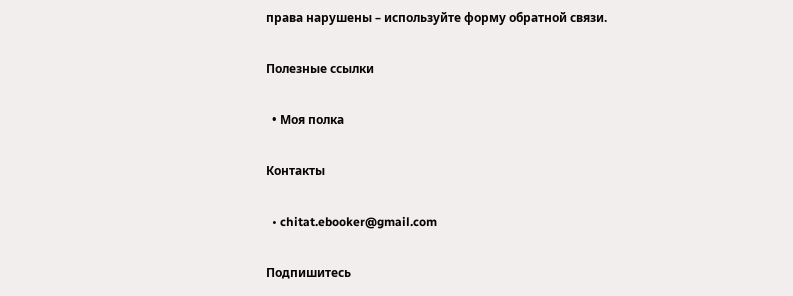права нарушены – используйте форму обратной связи.

Полезные ссылки

  • Моя полка

Контакты

  • chitat.ebooker@gmail.com

Подпишитесь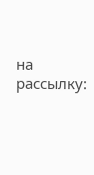на рассылку: